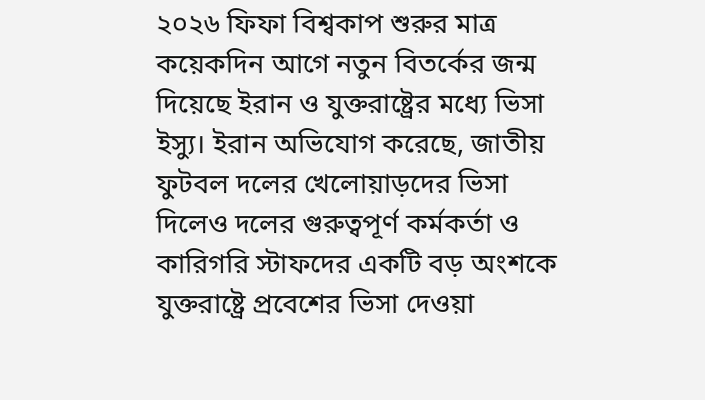২০২৬ ফিফা বিশ্বকাপ শুরুর মাত্র কয়েকদিন আগে নতুন বিতর্কের জন্ম দিয়েছে ইরান ও যুক্তরাষ্ট্রের মধ্যে ভিসা ইস্যু। ইরান অভিযোগ করেছে, জাতীয় ফুটবল দলের খেলোয়াড়দের ভিসা দিলেও দলের গুরুত্বপূর্ণ কর্মকর্তা ও কারিগরি স্টাফদের একটি বড় অংশকে যুক্তরাষ্ট্রে প্রবেশের ভিসা দেওয়া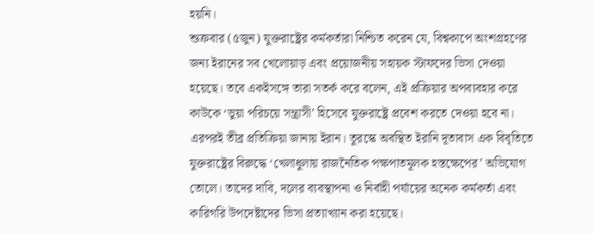হয়নি।
শুক্রবার (৫জুন) যুক্তরাষ্ট্রের কর্মকর্তারা নিশ্চিত করেন যে, বিশ্বকাপে অংশগ্রহণের জন্য ইরানের সব খেলোয়াড় এবং প্রয়োজনীয় সহায়ক স্টাফদের ভিসা দেওয়া হয়েছে। তবে একইসঙ্গে তারা সতর্ক করে বলেন, এই প্রক্রিয়ার অপব্যবহার করে কাউকে ‘ভুয়া পরিচয়ে সন্ত্রাসী’ হিসেবে যুক্তরাষ্ট্রে প্রবেশ করতে দেওয়া হবে না।
এরপরই তীব্র প্রতিক্রিয়া জানায় ইরান। তুরস্কে অবস্থিত ইরানি দূতাবাস এক বিবৃতিতে যুক্তরাষ্ট্রের বিরুদ্ধে ‘খেলাধুলায় রাজনৈতিক পক্ষপাতমূলক হস্তক্ষেপের’ অভিযোগ তোলে। তাদের দাবি, দলের ব্যবস্থাপনা ও নির্বাহী পর্যায়ের অনেক কর্মকর্তা এবং কারিগরি উপদেষ্টাদের ভিসা প্রত্যাখ্যান করা হয়েছে।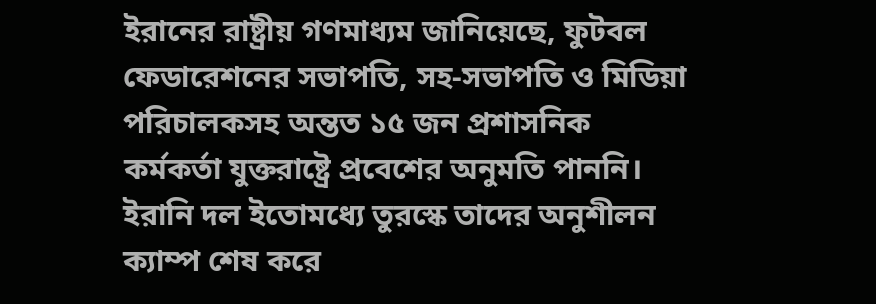ইরানের রাষ্ট্রীয় গণমাধ্যম জানিয়েছে, ফুটবল ফেডারেশনের সভাপতি, সহ-সভাপতি ও মিডিয়া পরিচালকসহ অন্তত ১৫ জন প্রশাসনিক কর্মকর্তা যুক্তরাষ্ট্রে প্রবেশের অনুমতি পাননি।
ইরানি দল ইতোমধ্যে তুরস্কে তাদের অনুশীলন ক্যাম্প শেষ করে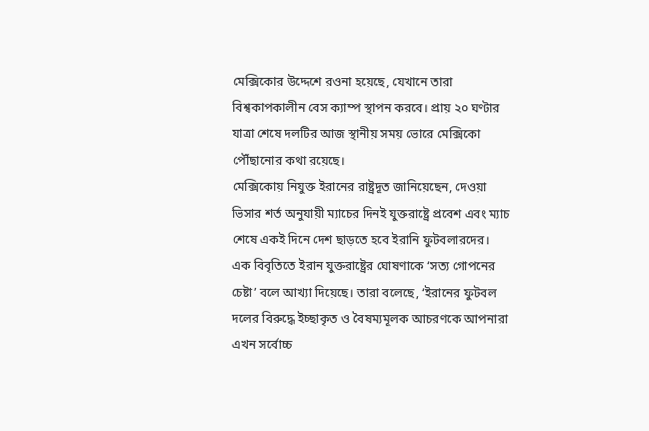মেক্সিকোর উদ্দেশে রওনা হয়েছে, যেখানে তারা বিশ্বকাপকালীন বেস ক্যাম্প স্থাপন করবে। প্রায় ২০ ঘণ্টার যাত্রা শেষে দলটির আজ স্থানীয় সময় ভোরে মেক্সিকো পৌঁছানোর কথা রয়েছে।
মেক্সিকোয় নিযুক্ত ইরানের রাষ্ট্রদূত জানিয়েছেন, দেওয়া ভিসার শর্ত অনুযায়ী ম্যাচের দিনই যুক্তরাষ্ট্রে প্রবেশ এবং ম্যাচ শেষে একই দিনে দেশ ছাড়তে হবে ইরানি ফুটবলারদের।
এক বিবৃতিতে ইরান যুক্তরাষ্ট্রের ঘোষণাকে ‘সত্য গোপনের চেষ্টা’ বলে আখ্যা দিয়েছে। তারা বলেছে, ‘ইরানের ফুটবল দলের বিরুদ্ধে ইচ্ছাকৃত ও বৈষম্যমূলক আচরণকে আপনারা এখন সর্বোচ্চ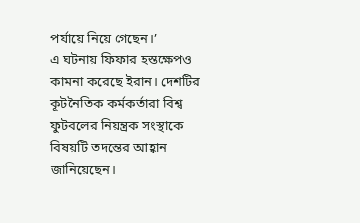পর্যায়ে নিয়ে গেছেন।’
এ ঘটনায় ফিফার হস্তক্ষেপও কামনা করেছে ইরান। দেশটির কূটনৈতিক কর্মকর্তারা বিশ্ব ফুটবলের নিয়ন্ত্রক সংস্থাকে বিষয়টি তদন্তের আহ্বান জানিয়েছেন।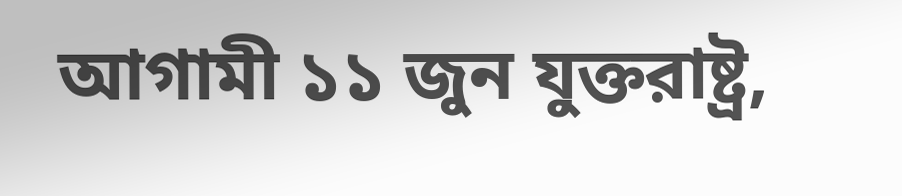আগামী ১১ জুন যুক্তরাষ্ট্র,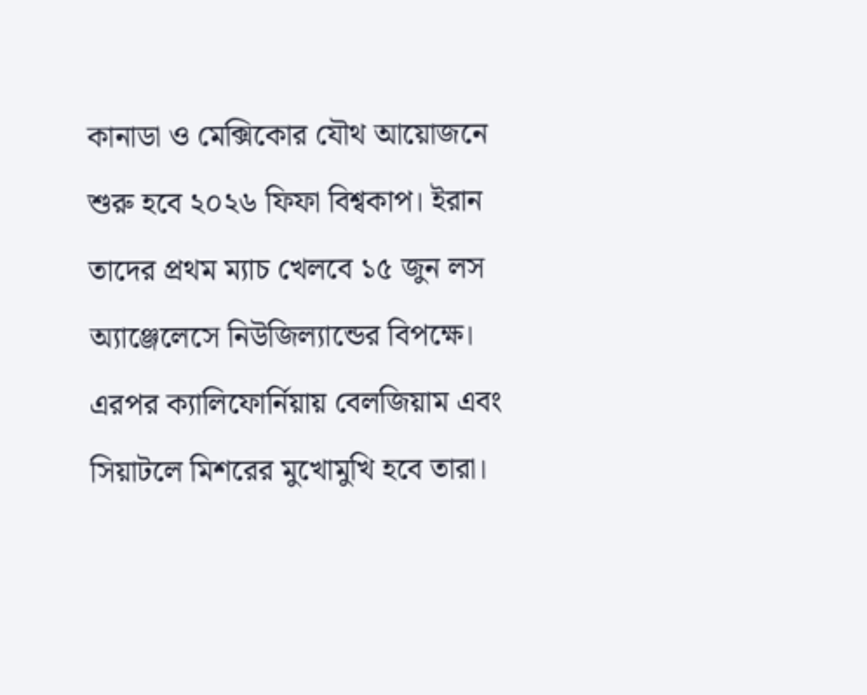কানাডা ও মেক্সিকোর যৌথ আয়োজনে শুরু হবে ২০২৬ ফিফা বিশ্বকাপ। ইরান তাদের প্রথম ম্যাচ খেলবে ১৫ জুন লস অ্যাঞ্জেলেসে নিউজিল্যান্ডের বিপক্ষে। এরপর ক্যালিফোর্নিয়ায় বেলজিয়াম এবং সিয়াটলে মিশরের মুখোমুখি হবে তারা।